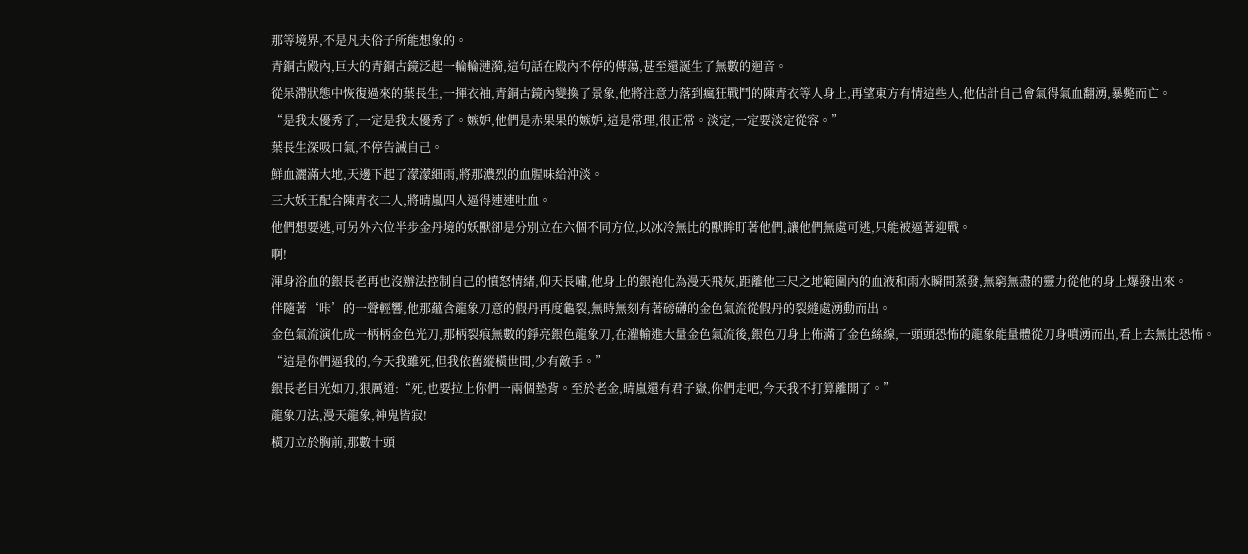那等境界,不是凡夫俗子所能想象的。
青銅古殿內,巨大的青銅古鏡泛起一輪輪漣漪,這句話在殿內不停的傳蕩,甚至還誕生了無數的迴音。
從呆滯狀態中恢復過來的葉長生,一揮衣袖,青銅古鏡內變換了景象,他將注意力落到瘋狂戰鬥的陳青衣等人身上,再望東方有情這些人,他估計自己會氣得氣血翻湧,暴斃而亡。
“是我太優秀了,一定是我太優秀了。嫉妒,他們是赤果果的嫉妒,這是常理,很正常。淡定,一定要淡定從容。”
葉長生深吸口氣,不停告誡自己。
鮮血灑滿大地,天邊下起了濛濛細雨,將那濃烈的血腥味給沖淡。
三大妖王配合陳青衣二人,將晴嵐四人逼得連連吐血。
他們想要逃,可另外六位半步金丹境的妖獸卻是分別立在六個不同方位,以冰冷無比的獸眸盯著他們,讓他們無處可逃,只能被逼著迎戰。
啊!
渾身浴血的銀長老再也沒辦法控制自己的憤怒情緒,仰天長嘯,他身上的銀袍化為漫天飛灰,距離他三尺之地範圍內的血液和雨水瞬間蒸發,無窮無盡的靈力從他的身上爆發出來。
伴隨著‘咔’的一聲輕響,他那蘊含龍象刀意的假丹再度龜裂,無時無刻有著磅礴的金色氣流從假丹的裂縫處湧動而出。
金色氣流演化成一柄柄金色光刀,那柄裂痕無數的錚亮銀色龍象刀,在灌輸進大量金色氣流後,銀色刀身上佈滿了金色絲線,一頭頭恐怖的龍象能量體從刀身噴湧而出,看上去無比恐怖。
“這是你們逼我的,今天我雖死,但我依舊縱橫世間,少有敵手。”
銀長老目光如刀,狠厲道:“死,也要拉上你們一兩個墊背。至於老金,晴嵐還有君子嶽,你們走吧,今天我不打算離開了。”
龍象刀法,漫天龍象,神鬼皆寂!
橫刀立於胸前,那數十頭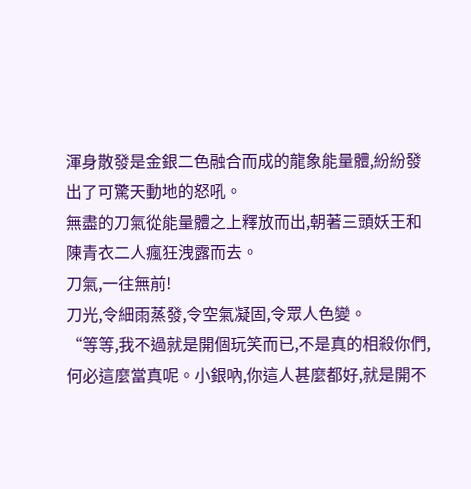渾身散發是金銀二色融合而成的龍象能量體,紛紛發出了可驚天動地的怒吼。
無盡的刀氣從能量體之上釋放而出,朝著三頭妖王和陳青衣二人瘋狂洩露而去。
刀氣,一往無前!
刀光,令細雨蒸發,令空氣凝固,令眾人色變。
“等等,我不過就是開個玩笑而已,不是真的相殺你們,何必這麼當真呢。小銀吶,你這人甚麼都好,就是開不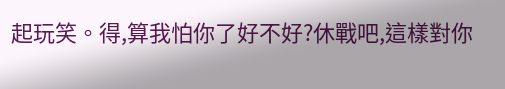起玩笑。得,算我怕你了好不好?休戰吧,這樣對你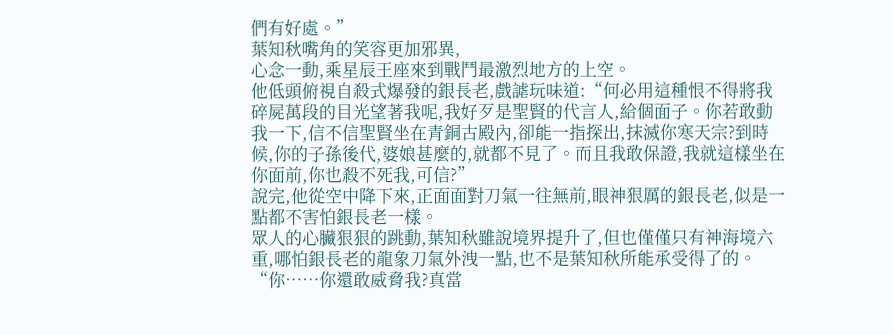們有好處。”
葉知秋嘴角的笑容更加邪異,
心念一動,乘星辰王座來到戰鬥最激烈地方的上空。
他低頭俯視自殺式爆發的銀長老,戲謔玩味道:“何必用這種恨不得將我碎屍萬段的目光望著我呢,我好歹是聖賢的代言人,給個面子。你若敢動我一下,信不信聖賢坐在青銅古殿內,卻能一指探出,抹滅你寒天宗?到時候,你的子孫後代,婆娘甚麼的,就都不見了。而且我敢保證,我就這樣坐在你面前,你也殺不死我,可信?”
說完,他從空中降下來,正面面對刀氣一往無前,眼神狠厲的銀長老,似是一點都不害怕銀長老一樣。
眾人的心臟狠狠的跳動,葉知秋雖說境界提升了,但也僅僅只有神海境六重,哪怕銀長老的龍象刀氣外洩一點,也不是葉知秋所能承受得了的。
“你……你還敢威脅我?真當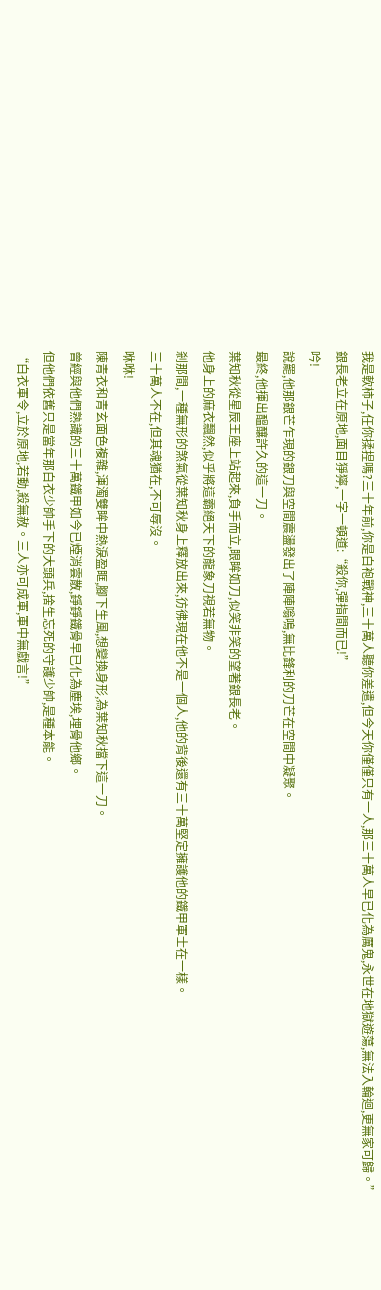我是軟柿子,任你揉捏嗎?三十年前,你是白袍戰神,三十萬人聽你差遣,但今天你僅僅只有一人,那三十萬人早已化為厲鬼,永世在地獄遊蕩,無法入輪迴,更無家可歸。”
銀長老立在原地,面目猙獰,一字一頓道:“殺你,彈指間而已!”
吟!
說罷,他那銀芒乍現的銀刀與空間震盪發出了陣陣嗡鳴,無比鋒利的刀芒在空間中凝聚。
最終,他揮出醞釀許久的這一刀。
葉知秋從星辰王座上站起來,負手而立,眼眸如刀,似笑非笑的望著銀長老。
他身上的麻衣飄然,似乎將這霸絕天下的龍象刀視若無物。
剎那間,一種無形的煞氣從葉知秋身上釋放出來,彷彿現在他不是一個人,他的背後還有三十萬堅定擁護他的鐵甲軍士在一樣。
三十萬人不在,但其魂猶在,不可辱沒。
咻咻!
陳青衣和青玄面色複雜,渾濁雙眸中熱淚盈眶,腳下生風,想變換身形,為葉知秋擋下這一刀。
曾經與他們熟識的三十萬鐵甲如今已煙消雲散,錚錚鐵骨早已化為塵埃,埋骨他鄉。
但他們依舊只是當年那白衣少帥手下的大頭兵,捨生忘死的守護少帥,是種本能。
“白衣軍令,立於原地,若動,殺無赦。三人亦可成軍,軍中無戲言!”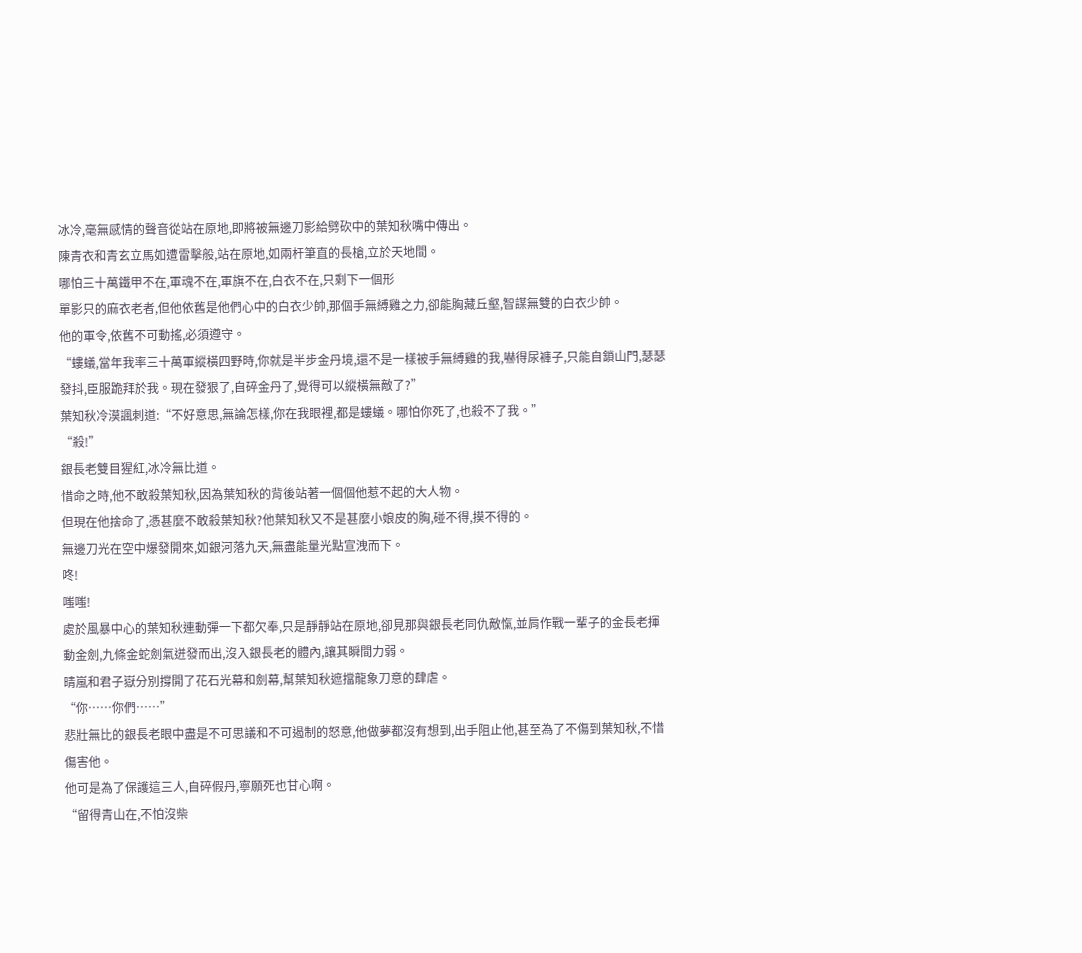冰冷,毫無感情的聲音從站在原地,即將被無邊刀影給劈砍中的葉知秋嘴中傳出。
陳青衣和青玄立馬如遭雷擊般,站在原地,如兩杆筆直的長槍,立於天地間。
哪怕三十萬鐵甲不在,軍魂不在,軍旗不在,白衣不在,只剩下一個形
單影只的麻衣老者,但他依舊是他們心中的白衣少帥,那個手無縛雞之力,卻能胸藏丘壑,智謀無雙的白衣少帥。
他的軍令,依舊不可動搖,必須遵守。
“螻蟻,當年我率三十萬軍縱橫四野時,你就是半步金丹境,還不是一樣被手無縛雞的我,嚇得尿褲子,只能自鎖山門,瑟瑟發抖,臣服跪拜於我。現在發狠了,自碎金丹了,覺得可以縱橫無敵了?”
葉知秋冷漠諷刺道:“不好意思,無論怎樣,你在我眼裡,都是螻蟻。哪怕你死了,也殺不了我。”
“殺!”
銀長老雙目猩紅,冰冷無比道。
惜命之時,他不敢殺葉知秋,因為葉知秋的背後站著一個個他惹不起的大人物。
但現在他捨命了,憑甚麼不敢殺葉知秋?他葉知秋又不是甚麼小娘皮的胸,碰不得,摸不得的。
無邊刀光在空中爆發開來,如銀河落九天,無盡能量光點宣洩而下。
咚!
嗤嗤!
處於風暴中心的葉知秋連動彈一下都欠奉,只是靜靜站在原地,卻見那與銀長老同仇敵愾,並肩作戰一輩子的金長老揮動金劍,九條金蛇劍氣迸發而出,沒入銀長老的體內,讓其瞬間力弱。
晴嵐和君子嶽分別撐開了花石光幕和劍幕,幫葉知秋遮擋龍象刀意的肆虐。
“你……你們……”
悲壯無比的銀長老眼中盡是不可思議和不可遏制的怒意,他做夢都沒有想到,出手阻止他,甚至為了不傷到葉知秋,不惜傷害他。
他可是為了保護這三人,自碎假丹,寧願死也甘心啊。
“留得青山在,不怕沒柴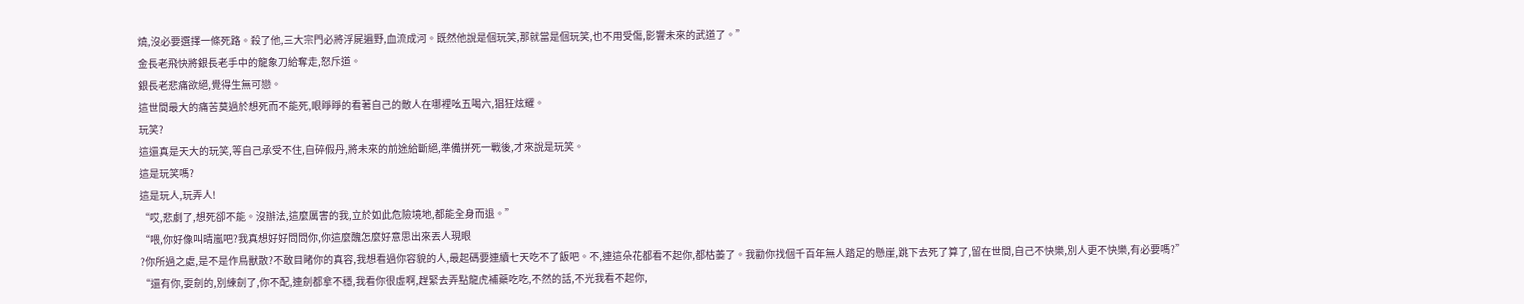燒,沒必要選擇一條死路。殺了他,三大宗門必將浮屍遍野,血流成河。既然他說是個玩笑,那就當是個玩笑,也不用受傷,影響未來的武道了。”
金長老飛快將銀長老手中的龍象刀給奪走,怒斥道。
銀長老悲痛欲絕,覺得生無可戀。
這世間最大的痛苦莫過於想死而不能死,眼睜睜的看著自己的敵人在哪裡吆五喝六,猖狂炫耀。
玩笑?
這還真是天大的玩笑,等自己承受不住,自碎假丹,將未來的前途給斷絕,準備拼死一戰後,才來說是玩笑。
這是玩笑嗎?
這是玩人,玩弄人!
“哎,悲劇了,想死卻不能。沒辦法,這麼厲害的我,立於如此危險境地,都能全身而退。”
“喂,你好像叫晴嵐吧?我真想好好問問你,你這麼醜怎麼好意思出來丟人現眼
?你所過之處,是不是作鳥獸散?不敢目睹你的真容,我想看過你容貌的人,最起碼要連續七天吃不了飯吧。不,連這朵花都看不起你,都枯萎了。我勸你找個千百年無人踏足的懸崖,跳下去死了算了,留在世間,自己不快樂,別人更不快樂,有必要嗎?”
“還有你,耍劍的,別練劍了,你不配,連劍都拿不穩,我看你很虛啊,趕緊去弄點龍虎補藥吃吃,不然的話,不光我看不起你,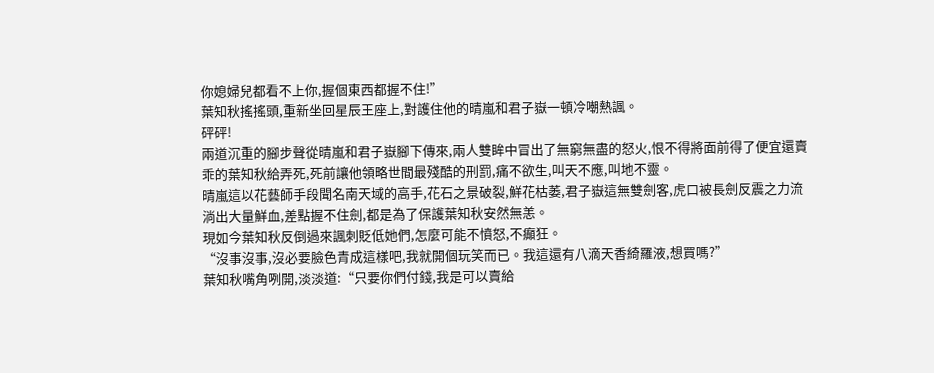你媳婦兒都看不上你,握個東西都握不住!”
葉知秋搖搖頭,重新坐回星辰王座上,對護住他的晴嵐和君子嶽一頓冷嘲熱諷。
砰砰!
兩道沉重的腳步聲從晴嵐和君子嶽腳下傳來,兩人雙眸中冒出了無窮無盡的怒火,恨不得將面前得了便宜還賣乖的葉知秋給弄死,死前讓他領略世間最殘酷的刑罰,痛不欲生,叫天不應,叫地不靈。
晴嵐這以花藝師手段聞名南天域的高手,花石之景破裂,鮮花枯萎,君子嶽這無雙劍客,虎口被長劍反震之力流淌出大量鮮血,差點握不住劍,都是為了保護葉知秋安然無恙。
現如今葉知秋反倒過來諷刺貶低她們,怎麼可能不憤怒,不癲狂。
“沒事沒事,沒必要臉色青成這樣吧,我就開個玩笑而已。我這還有八滴天香綺羅液,想買嗎?”
葉知秋嘴角咧開,淡淡道:“只要你們付錢,我是可以賣給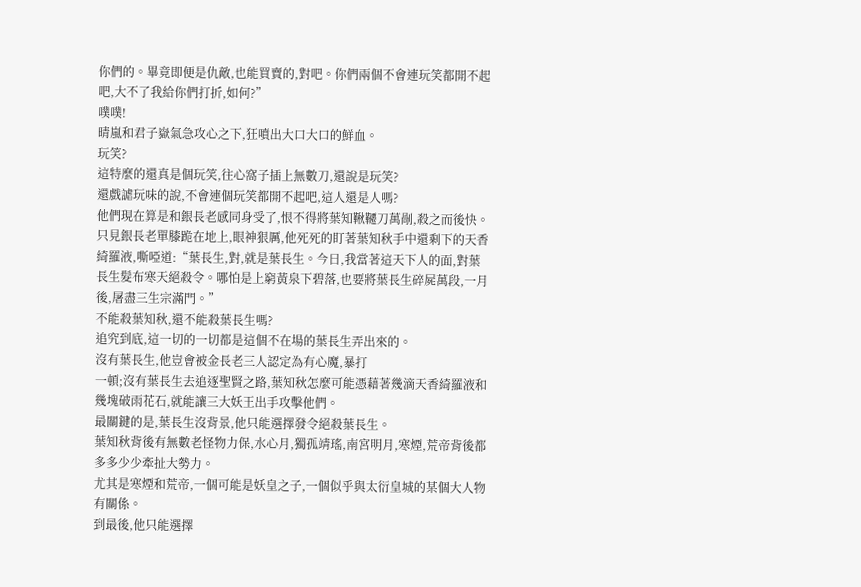你們的。畢竟即便是仇敵,也能買賣的,對吧。你們兩個不會連玩笑都開不起吧,大不了我給你們打折,如何?”
噗噗!
晴嵐和君子嶽氣急攻心之下,狂噴出大口大口的鮮血。
玩笑?
這特麼的還真是個玩笑,往心窩子插上無數刀,還說是玩笑?
還戲謔玩味的說,不會連個玩笑都開不起吧,這人還是人嗎?
他們現在算是和銀長老感同身受了,恨不得將葉知鞦韆刀萬剮,殺之而後快。
只見銀長老單膝跪在地上,眼神狠厲,他死死的盯著葉知秋手中還剩下的天香綺羅液,嘶啞道:“葉長生,對,就是葉長生。今日,我當著這天下人的面,對葉長生髮布寒天絕殺令。哪怕是上窮黃泉下碧落,也要將葉長生碎屍萬段,一月後,屠盡三生宗滿門。”
不能殺葉知秋,還不能殺葉長生嗎?
追究到底,這一切的一切都是這個不在場的葉長生弄出來的。
沒有葉長生,他豈會被金長老三人認定為有心魔,暴打
一頓;沒有葉長生去追逐聖賢之路,葉知秋怎麼可能憑藉著幾滴天香綺羅液和幾塊破雨花石,就能讓三大妖王出手攻擊他們。
最關鍵的是,葉長生沒背景,他只能選擇發令絕殺葉長生。
葉知秋背後有無數老怪物力保,水心月,獨孤靖瑤,南宮明月,寒煙,荒帝背後都多多少少牽扯大勢力。
尤其是寒煙和荒帝,一個可能是妖皇之子,一個似乎與太衍皇城的某個大人物有關係。
到最後,他只能選擇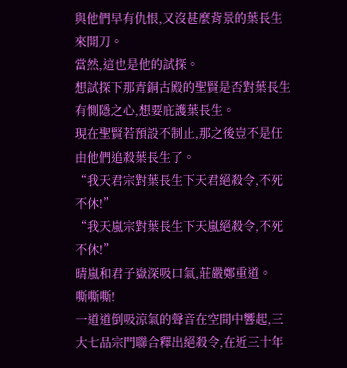與他們早有仇恨,又沒甚麼背景的葉長生來開刀。
當然,這也是他的試探。
想試探下那青銅古殿的聖賢是否對葉長生有惻隱之心,想要庇護葉長生。
現在聖賢若預設不制止,那之後豈不是任由他們追殺葉長生了。
“我天君宗對葉長生下天君絕殺令,不死不休!”
“我天嵐宗對葉長生下天嵐絕殺令,不死不休!”
晴嵐和君子嶽深吸口氣,莊嚴鄭重道。
嘶嘶嘶!
一道道倒吸涼氣的聲音在空間中響起,三大七品宗門聯合釋出絕殺令,在近三十年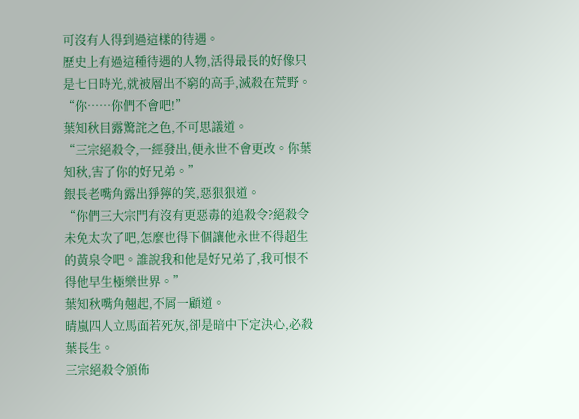可沒有人得到過這樣的待遇。
歷史上有過這種待遇的人物,活得最長的好像只是七日時光,就被層出不窮的高手,滅殺在荒野。
“你……你們不會吧!”
葉知秋目露驚詫之色,不可思議道。
“三宗絕殺令,一經發出,便永世不會更改。你葉知秋,害了你的好兄弟。”
銀長老嘴角露出猙獰的笑,惡狠狠道。
“你們三大宗門有沒有更惡毒的追殺令?絕殺令未免太次了吧,怎麼也得下個讓他永世不得超生的黃泉令吧。誰說我和他是好兄弟了,我可恨不得他早生極樂世界。”
葉知秋嘴角翹起,不屑一顧道。
晴嵐四人立馬面若死灰,卻是暗中下定決心,必殺葉長生。
三宗絕殺令頒佈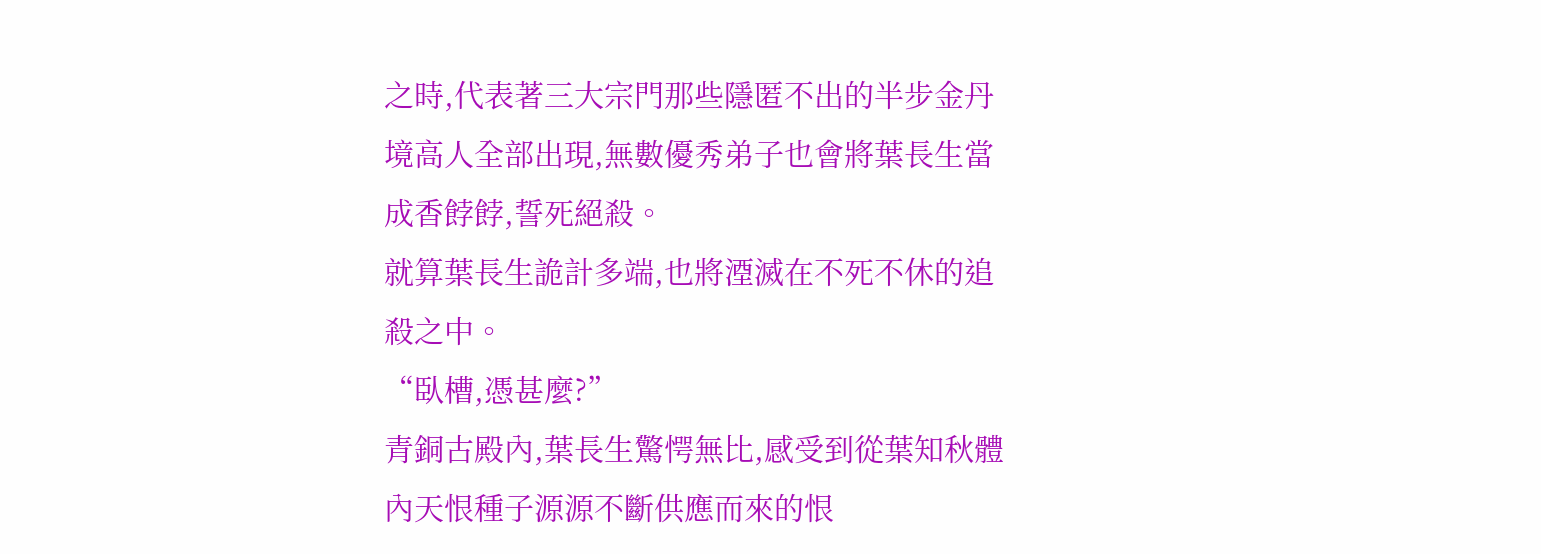之時,代表著三大宗門那些隱匿不出的半步金丹境高人全部出現,無數優秀弟子也會將葉長生當成香餑餑,誓死絕殺。
就算葉長生詭計多端,也將湮滅在不死不休的追殺之中。
“臥槽,憑甚麼?”
青銅古殿內,葉長生驚愕無比,感受到從葉知秋體內天恨種子源源不斷供應而來的恨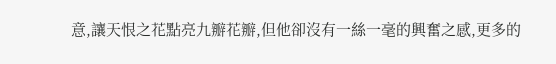意,讓天恨之花點亮九瓣花瓣,但他卻沒有一絲一毫的興奮之感,更多的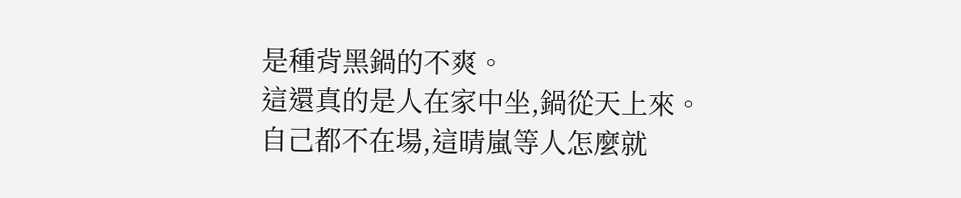是種背黑鍋的不爽。
這還真的是人在家中坐,鍋從天上來。
自己都不在場,這晴嵐等人怎麼就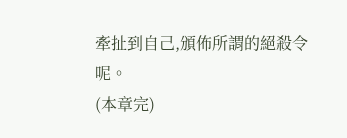牽扯到自己,頒佈所謂的絕殺令呢。
(本章完)